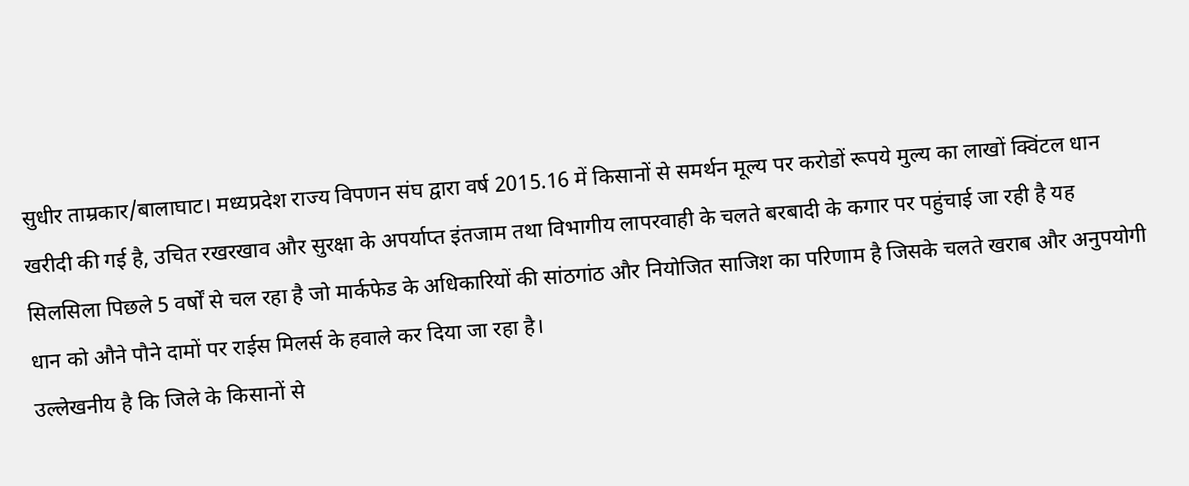सुधीर ताम्रकार/बालाघाट। मध्यप्रदेश राज्य विपणन संघ द्वारा वर्ष 2015.16 में किसानों से समर्थन मूल्य पर करोडों रूपये मुल्य का लाखों क्विंटल धान खरीदी की गई है, उचित रखरखाव और सुरक्षा के अपर्याप्त इंतजाम तथा विभागीय लापरवाही के चलते बरबादी के कगार पर पहुंचाई जा रही है यह सिलसिला पिछले 5 वर्षों से चल रहा है जो मार्कफेड के अधिकारियों की सांठगांठ और नियोजित साजिश का परिणाम है जिसके चलते खराब और अनुपयोगी धान को औने पौने दामों पर राईस मिलर्स के हवाले कर दिया जा रहा है।
उल्लेखनीय है कि जिले के किसानों से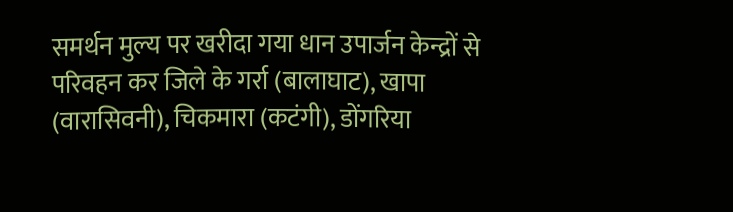समर्थन मुल्य पर खरीदा गया धान उपार्जन केन्द्रों से परिवहन कर जिले के गर्रा (बालाघाट), खापा (वारासिवनी), चिकमारा (कटंगी), डोंगरिया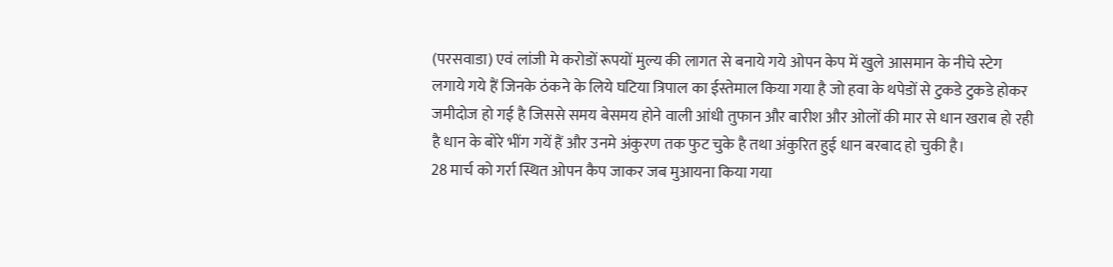(परसवाडा) एवं लांजी मे करोडों रूपयों मुल्य की लागत से बनाये गये ओपन केप में खुले आसमान के नीचे स्टेग लगाये गये हैं जिनके ठंकने के लिये घटिया त्रिपाल का ईस्तेमाल किया गया है जो हवा के थपेडों से टुकडे टुकडे होकर जमीदोज हो गई है जिससे समय बेसमय होने वाली आंधी तुफान और बारीश और ओलों की मार से धान खराब हो रही है धान के बोरे भींग गयें हैं और उनमे अंकुरण तक फुट चुके है तथा अंकुरित हुई धान बरबाद हो चुकी है।
28 मार्च को गर्रा स्थित ओपन कैप जाकर जब मुआयना किया गया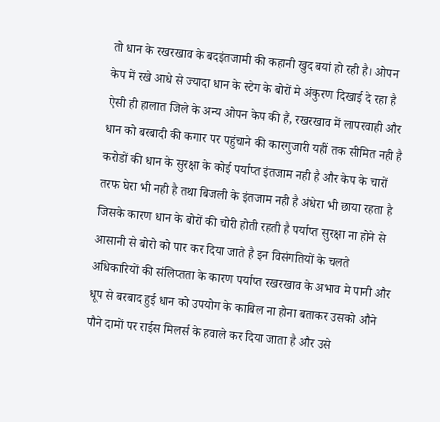तो धान के रखरखाव के बदइंतजामी की कहानी खुद बयां हो रही है। ओपन केप में रखे आधे से ज्यादा धान के स्टेग के बोरों मे अंकुरण दिखाई दे रहा है ऐसी ही हालात जिले के अन्य ओपन केप की हैं, रखरखाव में लापरवाही और धान को बरबादी की कगार पर पहुंचाने की कारगुजारी यहीं तक सीमित नही है करोडों की धान के सुरक्षा के कोई पर्याप्त इंतजाम नही है और केप के चारों तरफ घेरा भी नही है तथा बिजली के इंतजाम नही है अंधेरा भी छाया रहता है जिसके कारण धान के बोरों की चोरी होती रहती है पर्याप्त सुरक्षा ना होने से आसानी से बोरो को पार कर दिया जाते है इन विसंगतियों के चलते अधिकारियों की संलिप्तता के कारण पर्याप्त रखरखाव के अभाव मे पानी और धूप से बरबाद हुई धान को उपयोग के काबिल ना होना बताकर उसको औने पौने दामों पर राईस मिलर्स के हवाले कर दिया जाता है और उसे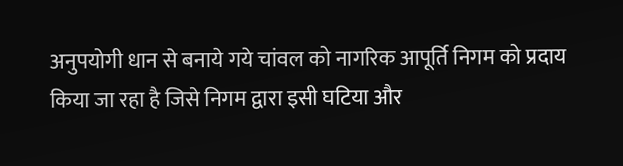अनुपयोगी धान से बनाये गये चांवल को नागरिक आपूर्ति निगम को प्रदाय किया जा रहा है जिसे निगम द्वारा इसी घटिया और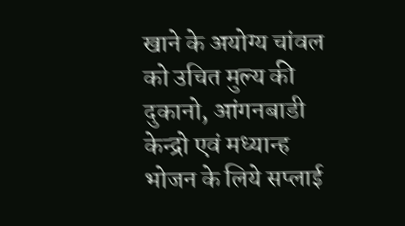खाने के अयोग्य चांवल को उचित मुल्य की दुकानो, आंगनबाडी केन्द्रो एवं मध्यान्ह भोजन के लिये सप्लाई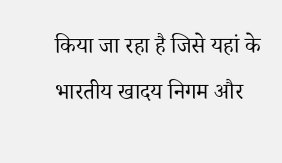किया जा रहा है जिसे यहां के भारतीय खादय निगम और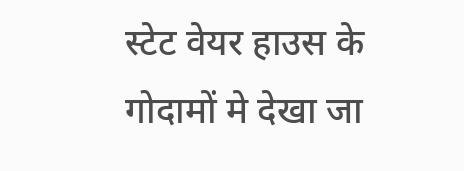स्टेट वेयर हाउस के गोदामों मे देखा जा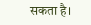सकता है।